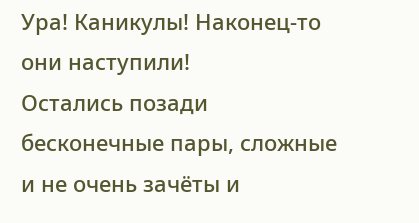Ура! Каникулы! Наконец-то они наступили!
Остались позади бесконечные пары, сложные и не очень зачёты и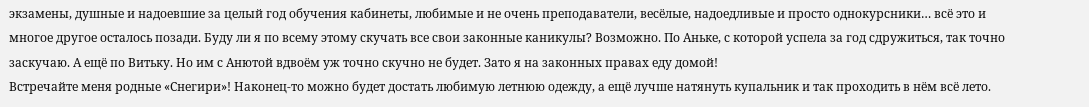экзамены, душные и надоевшие за целый год обучения кабинеты, любимые и не очень преподаватели, весёлые, надоедливые и просто однокурсники… всё это и многое другое осталось позади. Буду ли я по всему этому скучать все свои законные каникулы? Возможно. По Аньке, с которой успела за год сдружиться, так точно заскучаю. А ещё по Витьку. Но им с Анютой вдвоём уж точно скучно не будет. Зато я на законных правах еду домой!
Встречайте меня родные «Снегири»! Наконец-то можно будет достать любимую летнюю одежду, а ещё лучше натянуть купальник и так проходить в нём всё лето.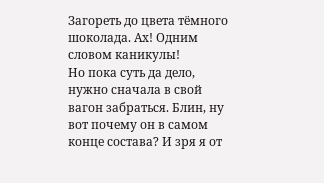Загореть до цвета тёмного шоколада. Ах! Одним словом каникулы!
Но пока суть да дело, нужно сначала в свой вагон забраться. Блин, ну вот почему он в самом конце состава? И зря я от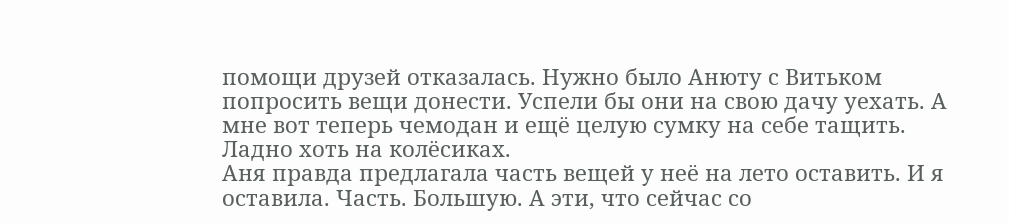помощи друзей отказалась. Нужно было Анюту с Витьком попросить вещи донести. Успели бы они на свою дачу уехать. А мне вот теперь чемодан и ещё целую сумку на себе тащить. Ладно хоть на колёсиках.
Аня правда предлагала часть вещей у неё на лето оставить. И я оставила. Часть. Большую. А эти, что сейчас со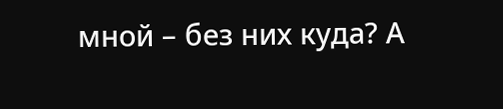мной – без них куда? А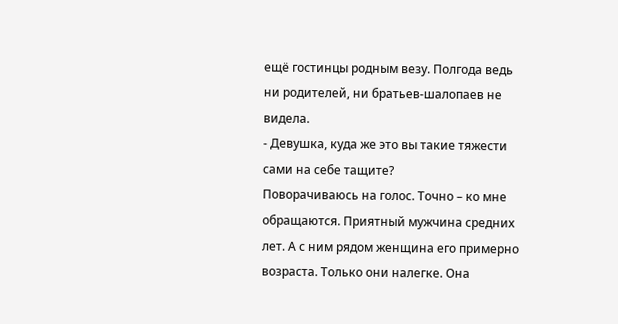ещё гостинцы родным везу. Полгода ведь ни родителей, ни братьев-шалопаев не видела.
- Девушка, куда же это вы такие тяжести сами на себе тащите?
Поворачиваюсь на голос. Точно – ко мне обращаются. Приятный мужчина средних лет. А с ним рядом женщина его примерно возраста. Только они налегке. Она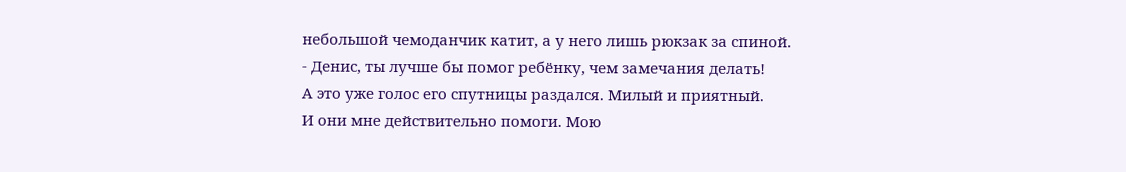небольшой чемоданчик катит, а у него лишь рюкзак за спиной.
- Денис, ты лучше бы помог ребёнку, чем замечания делать!
А это уже голос его спутницы раздался. Милый и приятный.
И они мне действительно помоги. Мою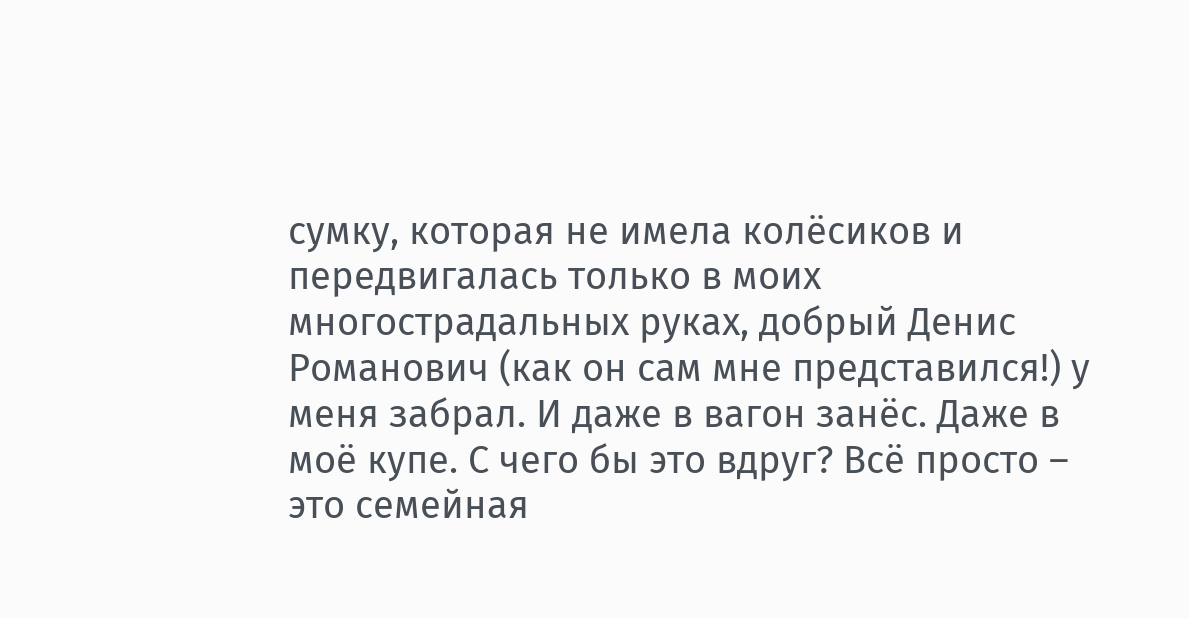сумку, которая не имела колёсиков и передвигалась только в моих многострадальных руках, добрый Денис Романович (как он сам мне представился!) у меня забрал. И даже в вагон занёс. Даже в моё купе. С чего бы это вдруг? Всё просто – это семейная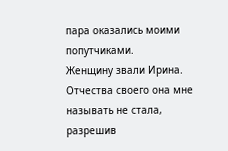пара оказались моими попутчиками.
Женщину звали Ирина. Отчества своего она мне называть не стала, разрешив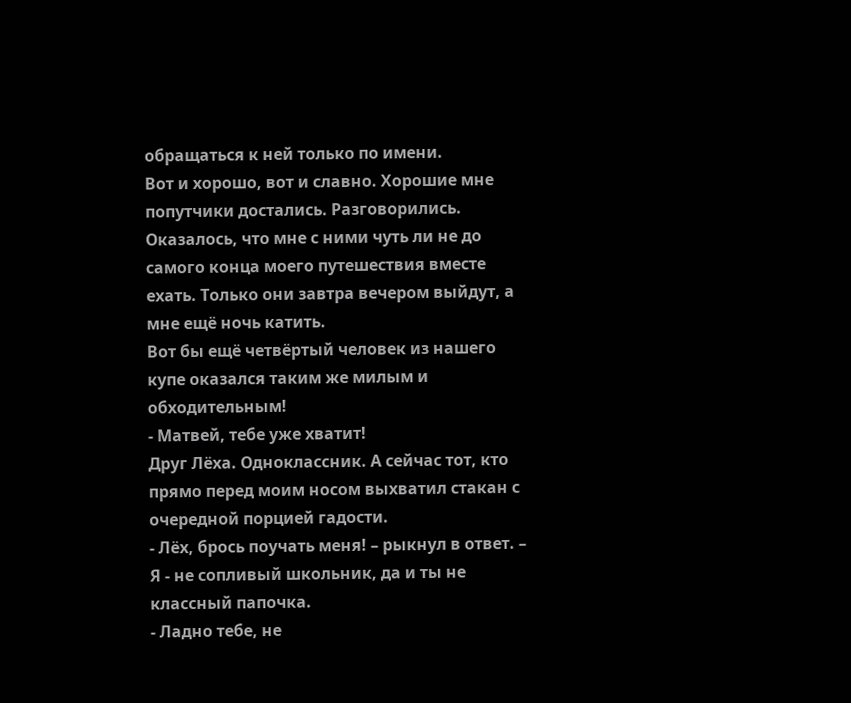обращаться к ней только по имени.
Вот и хорошо, вот и славно. Хорошие мне попутчики достались. Разговорились. Оказалось, что мне с ними чуть ли не до самого конца моего путешествия вместе ехать. Только они завтра вечером выйдут, а мне ещё ночь катить.
Вот бы ещё четвёртый человек из нашего купе оказался таким же милым и обходительным!
- Матвей, тебе уже хватит!
Друг Лёха. Одноклассник. А сейчас тот, кто прямо перед моим носом выхватил стакан с очередной порцией гадости.
- Лёх, брось поучать меня! – рыкнул в ответ. – Я - не сопливый школьник, да и ты не классный папочка.
- Ладно тебе, не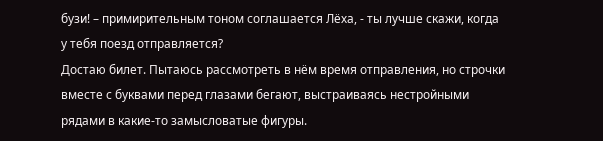бузи! – примирительным тоном соглашается Лёха, - ты лучше скажи, когда у тебя поезд отправляется?
Достаю билет. Пытаюсь рассмотреть в нём время отправления, но строчки вместе с буквами перед глазами бегают, выстраиваясь нестройными рядами в какие-то замысловатые фигуры.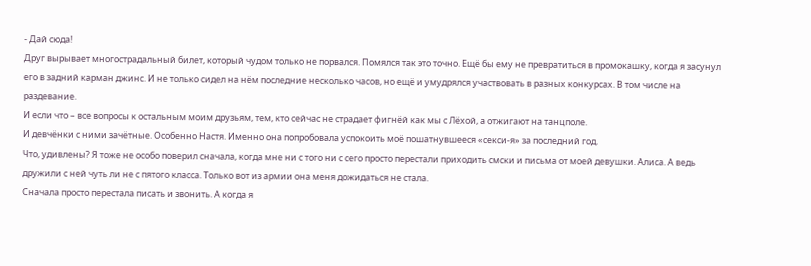- Дай сюда!
Друг вырывает многострадальный билет, который чудом только не порвался. Помялся так это точно. Ещё бы ему не превратиться в промокашку, когда я засунул его в задний карман джинс. И не только сидел на нём последние несколько часов, но ещё и умудрялся участвовать в разных конкурсах. В том числе на раздевание.
И если что – все вопросы к остальным моим друзьям, тем, кто сейчас не страдает фигнёй как мы с Лёхой, а отжигают на танцполе.
И девчёнки с ними зачётные. Особенно Настя. Именно она попробовала успокоить моё пошатнувшееся «секси-я» за последний год.
Что, удивлены? Я тоже не особо поверил сначала, когда мне ни с того ни с сего просто перестали приходить смски и письма от моей девушки. Алиса. А ведь дружили с ней чуть ли не с пятого класса. Только вот из армии она меня дожидаться не стала.
Сначала просто перестала писать и звонить. А когда я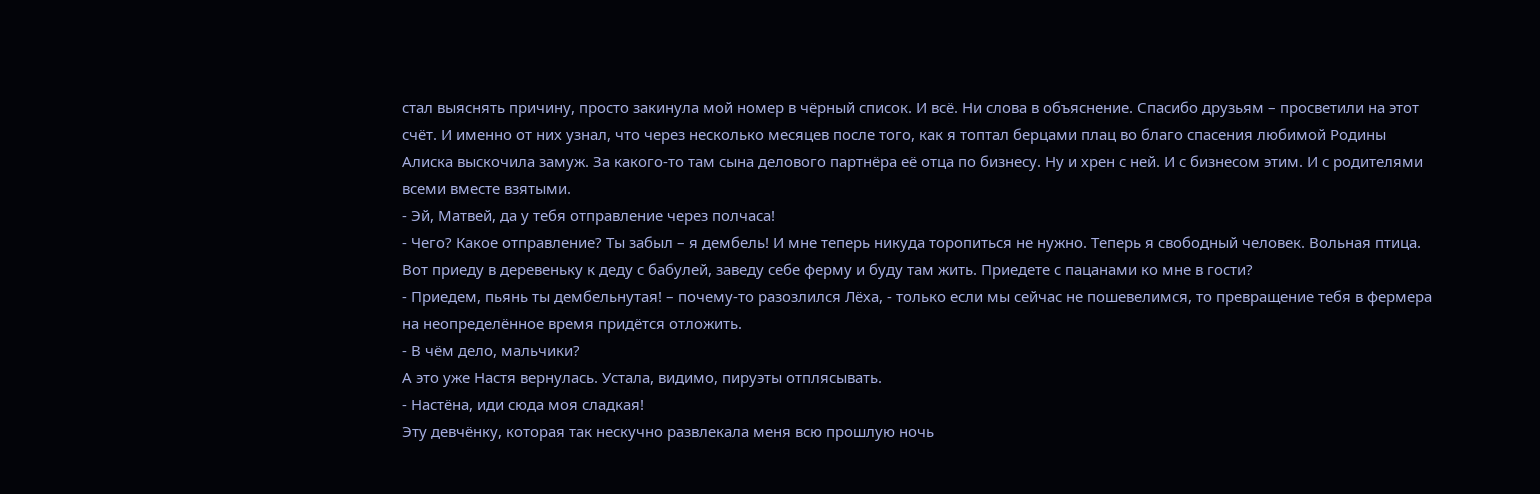стал выяснять причину, просто закинула мой номер в чёрный список. И всё. Ни слова в объяснение. Спасибо друзьям – просветили на этот счёт. И именно от них узнал, что через несколько месяцев после того, как я топтал берцами плац во благо спасения любимой Родины Алиска выскочила замуж. За какого-то там сына делового партнёра её отца по бизнесу. Ну и хрен с ней. И с бизнесом этим. И с родителями всеми вместе взятыми.
- Эй, Матвей, да у тебя отправление через полчаса!
- Чего? Какое отправление? Ты забыл – я дембель! И мне теперь никуда торопиться не нужно. Теперь я свободный человек. Вольная птица. Вот приеду в деревеньку к деду с бабулей, заведу себе ферму и буду там жить. Приедете с пацанами ко мне в гости?
- Приедем, пьянь ты дембельнутая! – почему-то разозлился Лёха, - только если мы сейчас не пошевелимся, то превращение тебя в фермера на неопределённое время придётся отложить.
- В чём дело, мальчики?
А это уже Настя вернулась. Устала, видимо, пируэты отплясывать.
- Настёна, иди сюда моя сладкая!
Эту девчёнку, которая так нескучно развлекала меня всю прошлую ночь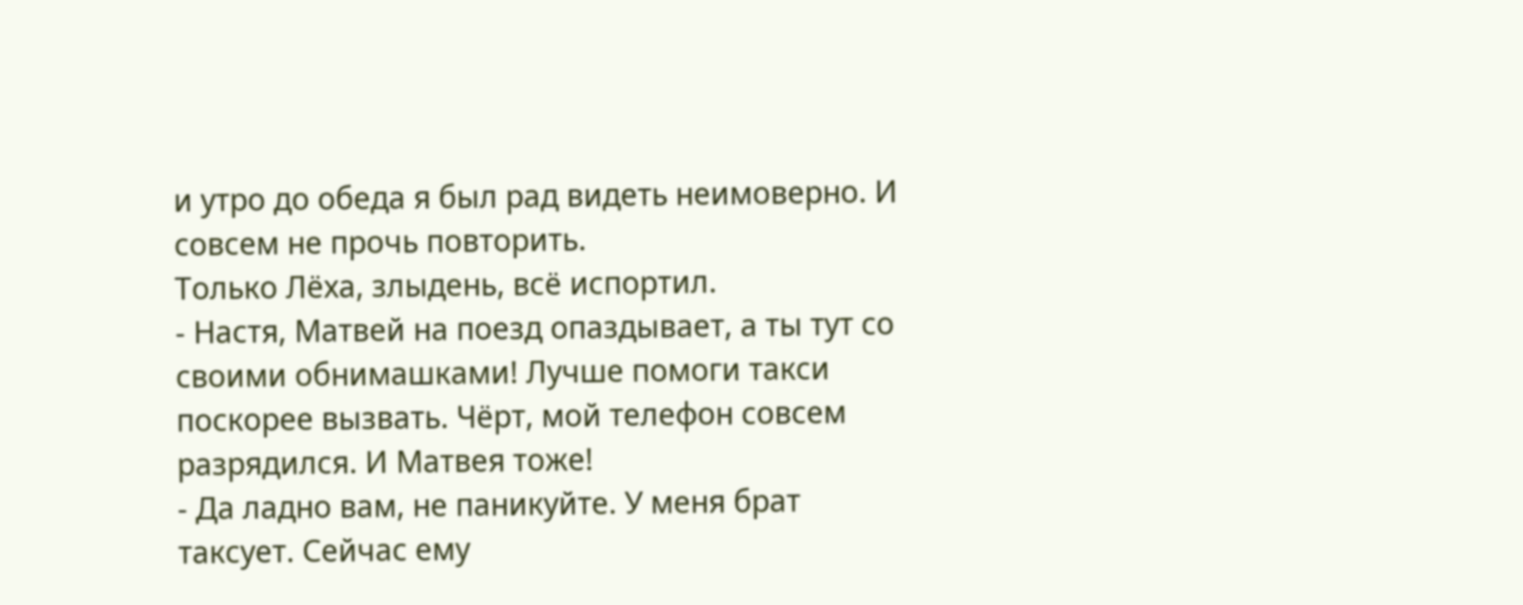и утро до обеда я был рад видеть неимоверно. И совсем не прочь повторить.
Только Лёха, злыдень, всё испортил.
- Настя, Матвей на поезд опаздывает, а ты тут со своими обнимашками! Лучше помоги такси поскорее вызвать. Чёрт, мой телефон совсем разрядился. И Матвея тоже!
- Да ладно вам, не паникуйте. У меня брат таксует. Сейчас ему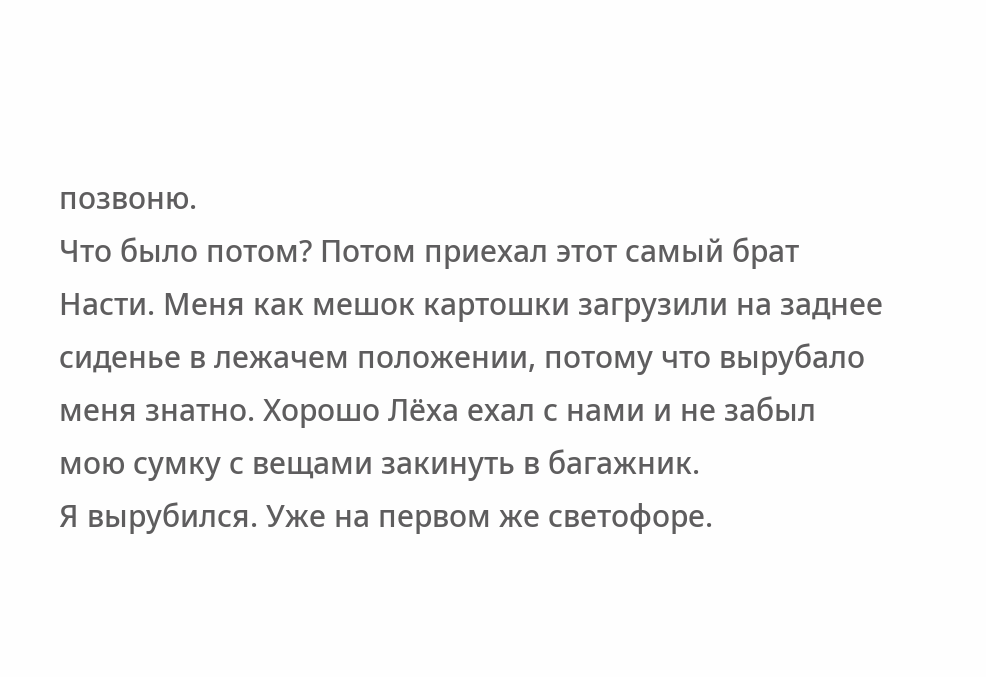позвоню.
Что было потом? Потом приехал этот самый брат Насти. Меня как мешок картошки загрузили на заднее сиденье в лежачем положении, потому что вырубало меня знатно. Хорошо Лёха ехал с нами и не забыл мою сумку с вещами закинуть в багажник.
Я вырубился. Уже на первом же светофоре.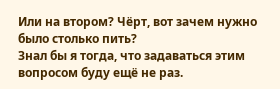Или на втором? Чёрт, вот зачем нужно было столько пить?
Знал бы я тогда, что задаваться этим вопросом буду ещё не раз.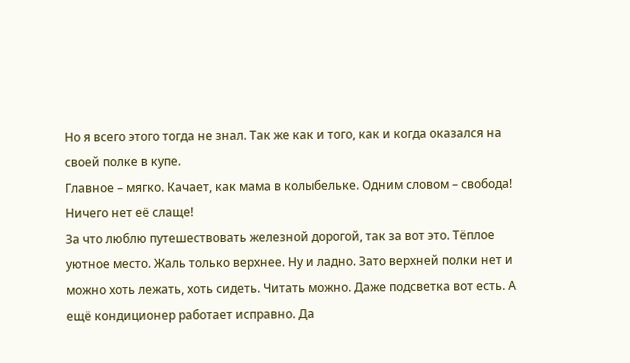Но я всего этого тогда не знал. Так же как и того, как и когда оказался на своей полке в купе.
Главное – мягко. Качает, как мама в колыбельке. Одним словом – свобода! Ничего нет её слаще!
За что люблю путешествовать железной дорогой, так за вот это. Тёплое уютное место. Жаль только верхнее. Ну и ладно. Зато верхней полки нет и можно хоть лежать, хоть сидеть. Читать можно. Даже подсветка вот есть. А ещё кондиционер работает исправно. Да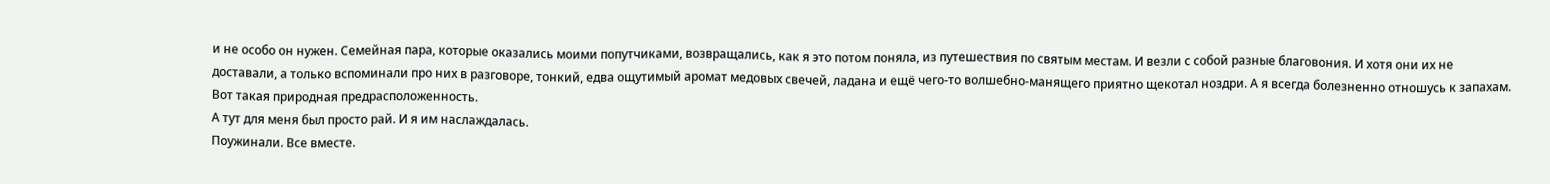и не особо он нужен. Семейная пара, которые оказались моими попутчиками, возвращались, как я это потом поняла, из путешествия по святым местам. И везли с собой разные благовония. И хотя они их не доставали, а только вспоминали про них в разговоре, тонкий, едва ощутимый аромат медовых свечей, ладана и ещё чего-то волшебно-манящего приятно щекотал ноздри. А я всегда болезненно отношусь к запахам. Вот такая природная предрасположенность.
А тут для меня был просто рай. И я им наслаждалась.
Поужинали. Все вместе.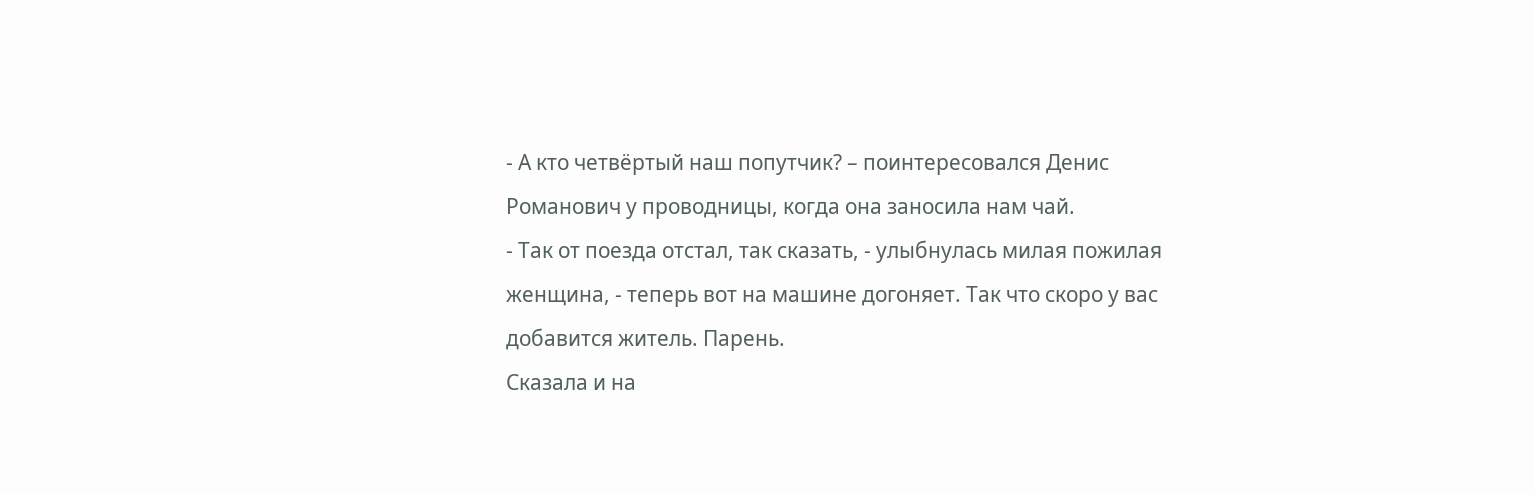- А кто четвёртый наш попутчик? – поинтересовался Денис Романович у проводницы, когда она заносила нам чай.
- Так от поезда отстал, так сказать, - улыбнулась милая пожилая женщина, - теперь вот на машине догоняет. Так что скоро у вас добавится житель. Парень.
Сказала и на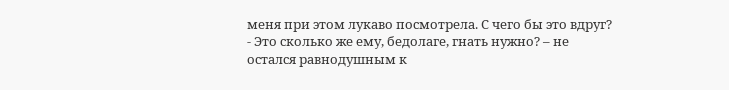меня при этом лукаво посмотрела. С чего бы это вдруг?
- Это сколько же ему, бедолаге, гнать нужно? – не остался равнодушным к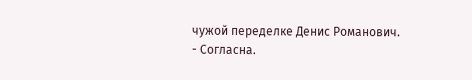чужой переделке Денис Романович.
- Согласна.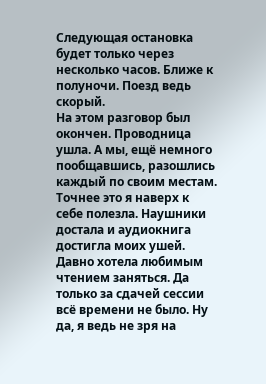Следующая остановка будет только через несколько часов. Ближе к полуночи. Поезд ведь скорый.
На этом разговор был окончен. Проводница ушла. А мы, ещё немного пообщавшись, разошлись каждый по своим местам. Точнее это я наверх к себе полезла. Наушники достала и аудиокнига достигла моих ушей. Давно хотела любимым чтением заняться. Да только за сдачей сессии всё времени не было. Ну да, я ведь не зря на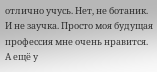отлично учусь. Нет, не ботаник. И не заучка. Просто моя будущая профессия мне очень нравится. А ещё у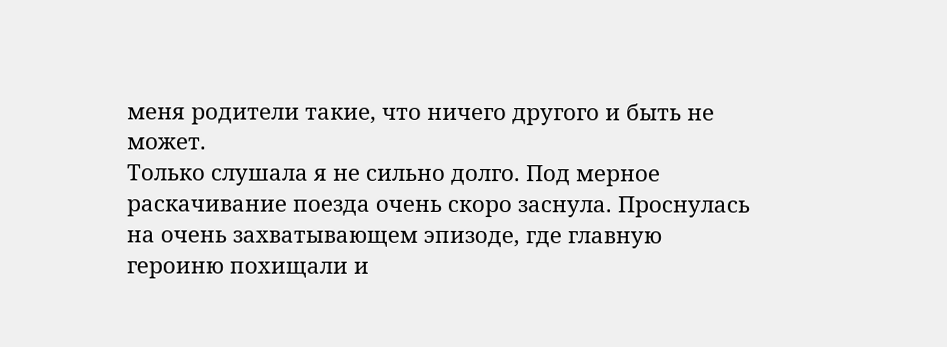меня родители такие, что ничего другого и быть не может.
Только слушала я не сильно долго. Под мерное раскачивание поезда очень скоро заснула. Проснулась на очень захватывающем эпизоде, где главную героиню похищали и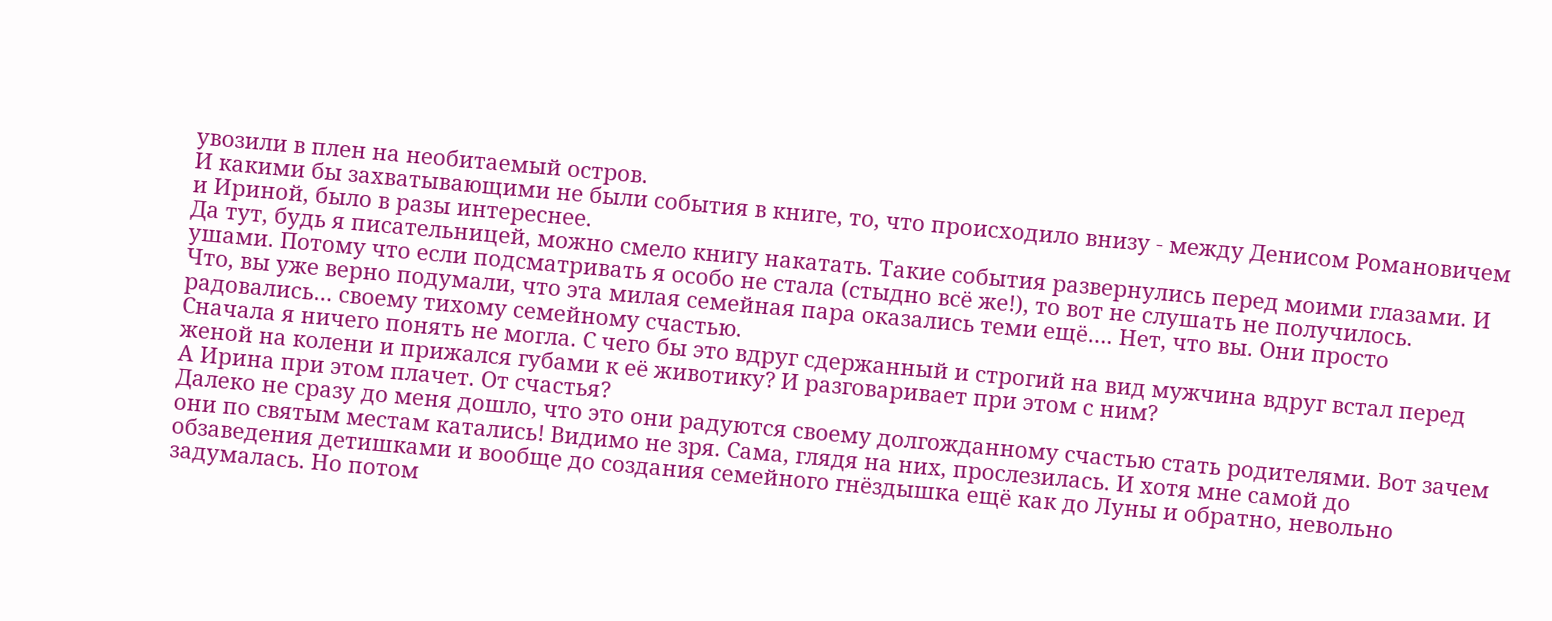увозили в плен на необитаемый остров.
И какими бы захватывающими не были события в книге, то, что происходило внизу - между Денисом Романовичем и Ириной, было в разы интереснее.
Да тут, будь я писательницей, можно смело книгу накатать. Такие события развернулись перед моими глазами. И ушами. Потому что если подсматривать я особо не стала (стыдно всё же!), то вот не слушать не получилось.
Что, вы уже верно подумали, что эта милая семейная пара оказались теми ещё…. Нет, что вы. Они просто радовались… своему тихому семейному счастью.
Сначала я ничего понять не могла. С чего бы это вдруг сдержанный и строгий на вид мужчина вдруг встал перед женой на колени и прижался губами к её животику? И разговаривает при этом с ним?
А Ирина при этом плачет. От счастья?
Далеко не сразу до меня дошло, что это они радуются своему долгожданному счастью стать родителями. Вот зачем они по святым местам катались! Видимо не зря. Сама, глядя на них, прослезилась. И хотя мне самой до обзаведения детишками и вообще до создания семейного гнёздышка ещё как до Луны и обратно, невольно задумалась. Но потом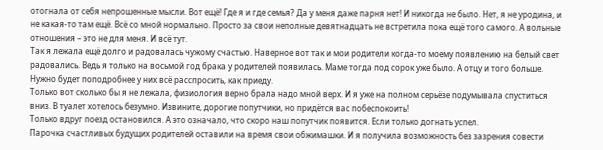отогнала от себя непрошенные мысли. Вот ещё! Где я и где семья? Да у меня даже парня нет! И никогда не было. Нет, я не уродина, и не какая-то там ещё. Всё со мной нормально. Просто за свои неполные девятнадцать не встретила пока ещё того самого. А вольные отношения – это не для меня. И всё тут.
Так я лежала ещё долго и радовалась чужому счастью. Наверное вот так и мои родители когда-то моему появлению на белый свет радовались. Ведь я только на восьмой год брака у родителей появилась. Маме тогда под сорок уже было. А отцу и того больше. Нужно будет поподробнее у них всё расспросить, как приеду.
Только вот сколько бы я не лежала, физиология верно брала надо мной верх. И я уже на полном серьёзе подумывала спуститься вниз. В туалет хотелось безумно. Извините, дорогие попутчики, но придётся вас побеспокоить!
Только вдруг поезд остановился. А это означало, что скоро наш попутчик появится. Если только догнать успел.
Парочка счастливых будущих родителей оставили на время свои обжимашки. И я получила возможность без зазрения совести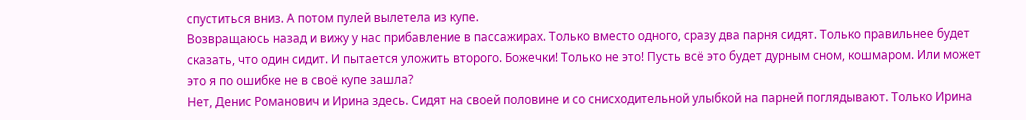спуститься вниз. А потом пулей вылетела из купе.
Возвращаюсь назад и вижу у нас прибавление в пассажирах. Только вместо одного, сразу два парня сидят. Только правильнее будет сказать, что один сидит. И пытается уложить второго. Божечки! Только не это! Пусть всё это будет дурным сном, кошмаром. Или может это я по ошибке не в своё купе зашла?
Нет, Денис Романович и Ирина здесь. Сидят на своей половине и со снисходительной улыбкой на парней поглядывают. Только Ирина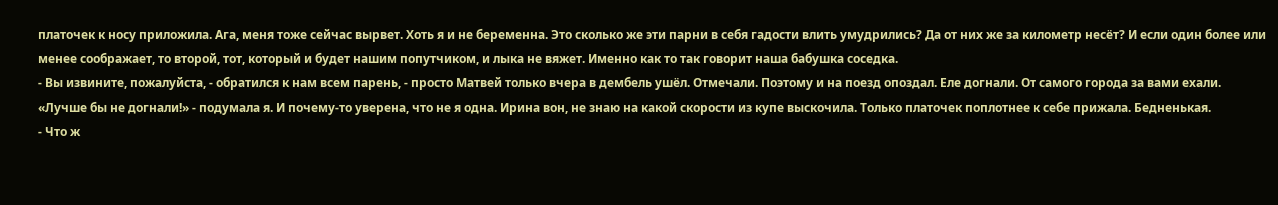платочек к носу приложила. Ага, меня тоже сейчас вырвет. Хоть я и не беременна. Это сколько же эти парни в себя гадости влить умудрились? Да от них же за километр несёт? И если один более или менее соображает, то второй, тот, который и будет нашим попутчиком, и лыка не вяжет. Именно как то так говорит наша бабушка соседка.
- Вы извините, пожалуйста, - обратился к нам всем парень, - просто Матвей только вчера в дембель ушёл. Отмечали. Поэтому и на поезд опоздал. Еле догнали. От самого города за вами ехали.
«Лучше бы не догнали!» - подумала я. И почему-то уверена, что не я одна. Ирина вон, не знаю на какой скорости из купе выскочила. Только платочек поплотнее к себе прижала. Бедненькая.
- Что ж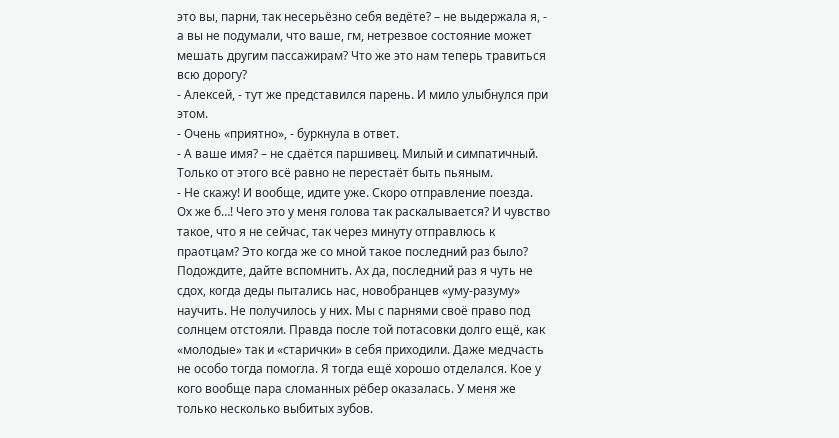это вы, парни, так несерьёзно себя ведёте? – не выдержала я, - а вы не подумали, что ваше, гм, нетрезвое состояние может мешать другим пассажирам? Что же это нам теперь травиться всю дорогу?
- Алексей, - тут же представился парень. И мило улыбнулся при этом.
- Очень «приятно», - буркнула в ответ.
- А ваше имя? – не сдаётся паршивец. Милый и симпатичный. Только от этого всё равно не перестаёт быть пьяным.
- Не скажу! И вообще, идите уже. Скоро отправление поезда.
Ох же б…! Чего это у меня голова так раскалывается? И чувство такое, что я не сейчас, так через минуту отправлюсь к праотцам? Это когда же со мной такое последний раз было? Подождите, дайте вспомнить. Ах да, последний раз я чуть не сдох, когда деды пытались нас, новобранцев «уму-разуму» научить. Не получилось у них. Мы с парнями своё право под солнцем отстояли. Правда после той потасовки долго ещё, как «молодые» так и «старички» в себя приходили. Даже медчасть не особо тогда помогла. Я тогда ещё хорошо отделался. Кое у кого вообще пара сломанных рёбер оказалась. У меня же только несколько выбитых зубов.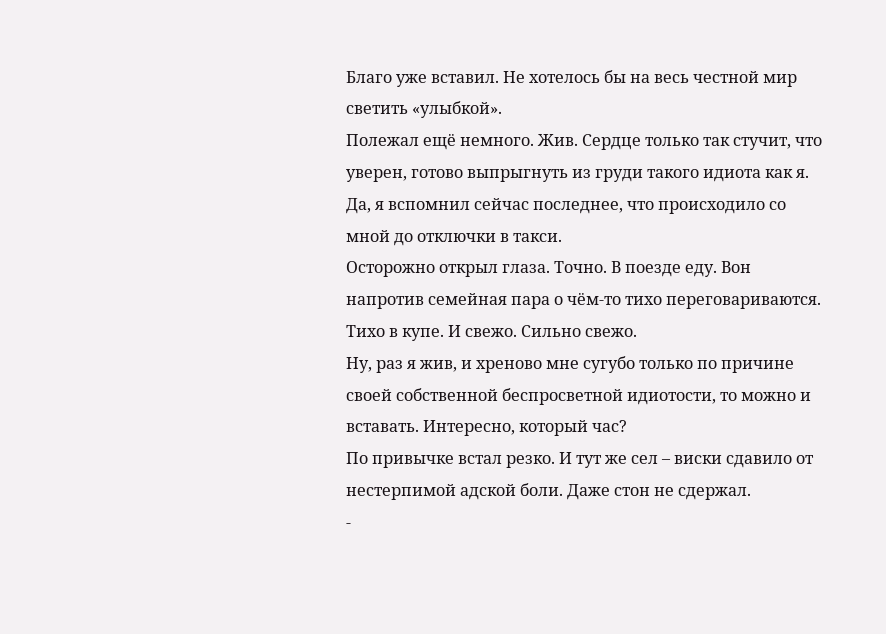Благо уже вставил. Не хотелось бы на весь честной мир светить «улыбкой».
Полежал ещё немного. Жив. Сердце только так стучит, что уверен, готово выпрыгнуть из груди такого идиота как я. Да, я вспомнил сейчас последнее, что происходило со мной до отключки в такси.
Осторожно открыл глаза. Точно. В поезде еду. Вон напротив семейная пара о чём-то тихо переговариваются. Тихо в купе. И свежо. Сильно свежо.
Ну, раз я жив, и хреново мне сугубо только по причине своей собственной беспросветной идиотости, то можно и вставать. Интересно, который час?
По привычке встал резко. И тут же сел – виски сдавило от нестерпимой адской боли. Даже стон не сдержал.
-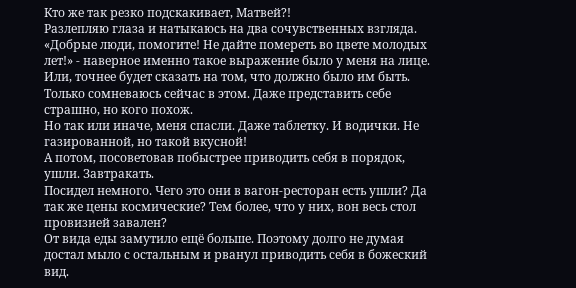Кто же так резко подскакивает, Матвей?!
Разлепляю глаза и натыкаюсь на два сочувственных взгляда.
«Добрые люди, помогите! Не дайте помереть во цвете молодых лет!» - наверное именно такое выражение было у меня на лице. Или, точнее будет сказать на том, что должно было им быть. Только сомневаюсь сейчас в этом. Даже представить себе страшно, но кого похож.
Но так или иначе, меня спасли. Даже таблетку. И водички. Не газированной, но такой вкусной!
А потом, посоветовав побыстрее приводить себя в порядок, ушли. Завтракать.
Посидел немного. Чего это они в вагон-ресторан есть ушли? Да так же цены космические? Тем более, что у них, вон весь стол провизией завален?
От вида еды замутило ещё больше. Поэтому долго не думая достал мыло с остальным и рванул приводить себя в божеский вид.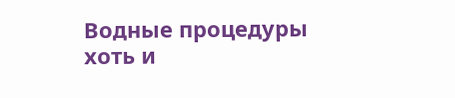Водные процедуры хоть и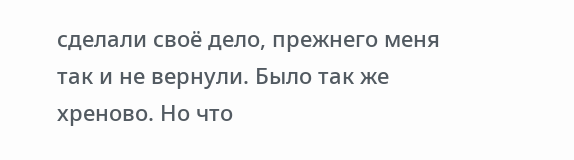сделали своё дело, прежнего меня так и не вернули. Было так же хреново. Но что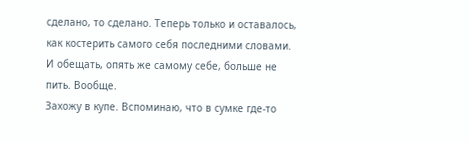сделано, то сделано. Теперь только и оставалось, как костерить самого себя последними словами. И обещать, опять же самому себе, больше не пить. Вообще.
Захожу в купе. Вспоминаю, что в сумке где-то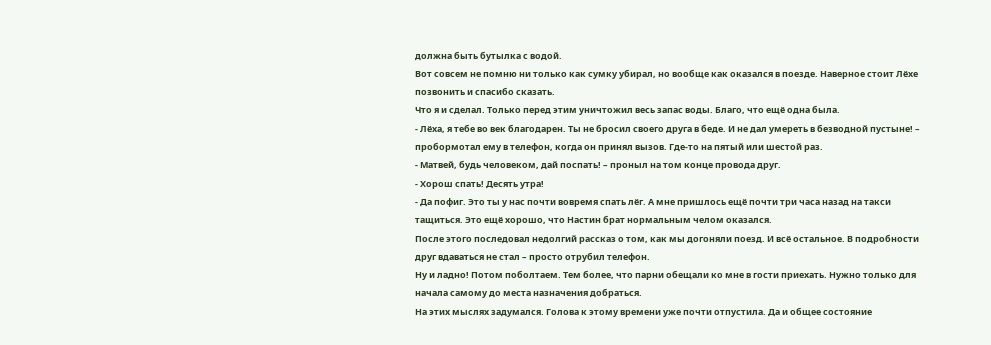должна быть бутылка с водой.
Вот совсем не помню ни только как сумку убирал, но вообще как оказался в поезде. Наверное стоит Лёхе позвонить и спасибо сказать.
Что я и сделал. Только перед этим уничтожил весь запас воды. Благо, что ещё одна была.
- Лёха, я тебе во век благодарен. Ты не бросил своего друга в беде. И не дал умереть в безводной пустыне! – пробормотал ему в телефон, когда он принял вызов. Где-то на пятый или шестой раз.
- Матвей, будь человеком, дай поспать! – проныл на том конце провода друг.
- Хорош спать! Десять утра!
- Да пофиг. Это ты у нас почти вовремя спать лёг. А мне пришлось ещё почти три часа назад на такси тащиться. Это ещё хорошо, что Настин брат нормальным челом оказался.
После этого последовал недолгий рассказ о том, как мы догоняли поезд. И всё остальное. В подробности друг вдаваться не стал – просто отрубил телефон.
Ну и ладно! Потом поболтаем. Тем более, что парни обещали ко мне в гости приехать. Нужно только для начала самому до места назначения добраться.
На этих мыслях задумался. Голова к этому времени уже почти отпустила. Да и общее состояние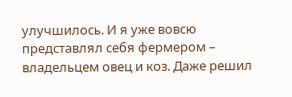улучшилось. И я уже вовсю представлял себя фермером – владельцем овец и коз. Даже решил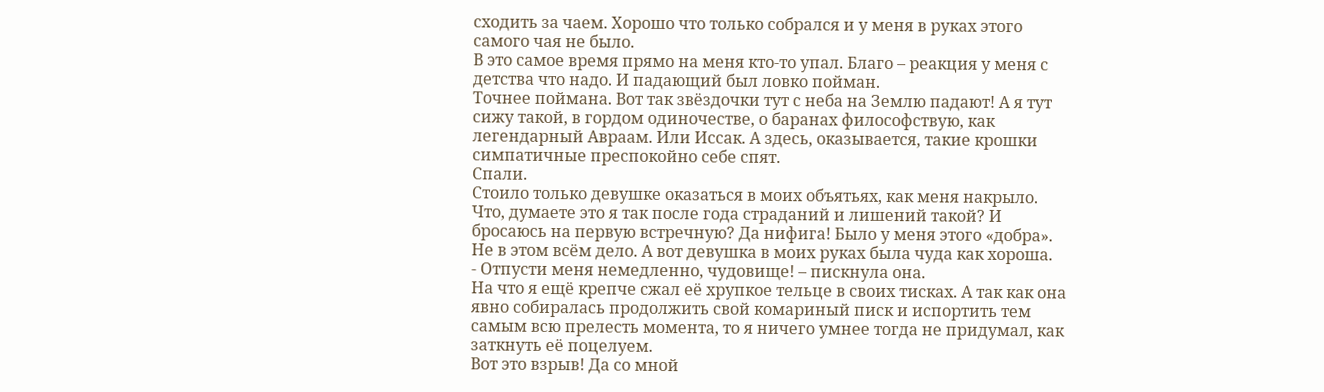сходить за чаем. Хорошо что только собрался и у меня в руках этого самого чая не было.
В это самое время прямо на меня кто-то упал. Благо – реакция у меня с детства что надо. И падающий был ловко пойман.
Точнее поймана. Вот так звёздочки тут с неба на Землю падают! А я тут сижу такой, в гордом одиночестве, о баранах философствую, как легендарный Авраам. Или Иссак. А здесь, оказывается, такие крошки симпатичные преспокойно себе спят.
Спали.
Стоило только девушке оказаться в моих объятьях, как меня накрыло. Что, думаете это я так после года страданий и лишений такой? И бросаюсь на первую встречную? Да нифига! Было у меня этого «добра».
Не в этом всём дело. А вот девушка в моих руках была чуда как хороша.
- Отпусти меня немедленно, чудовище! – пискнула она.
На что я ещё крепче сжал её хрупкое тельце в своих тисках. А так как она явно собиралась продолжить свой комариный писк и испортить тем самым всю прелесть момента, то я ничего умнее тогда не придумал, как заткнуть её поцелуем.
Вот это взрыв! Да со мной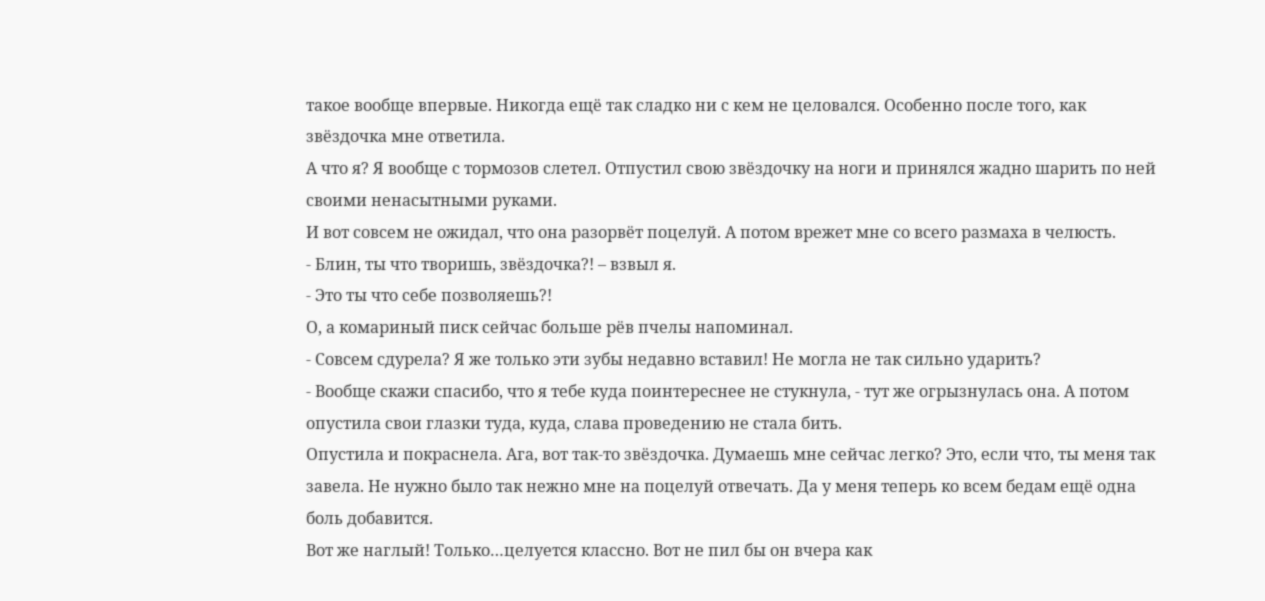такое вообще впервые. Никогда ещё так сладко ни с кем не целовался. Особенно после того, как звёздочка мне ответила.
А что я? Я вообще с тормозов слетел. Отпустил свою звёздочку на ноги и принялся жадно шарить по ней своими ненасытными руками.
И вот совсем не ожидал, что она разорвёт поцелуй. А потом врежет мне со всего размаха в челюсть.
- Блин, ты что творишь, звёздочка?! – взвыл я.
- Это ты что себе позволяешь?!
О, а комариный писк сейчас больше рёв пчелы напоминал.
- Совсем сдурела? Я же только эти зубы недавно вставил! Не могла не так сильно ударить?
- Вообще скажи спасибо, что я тебе куда поинтереснее не стукнула, - тут же огрызнулась она. А потом опустила свои глазки туда, куда, слава проведению не стала бить.
Опустила и покраснела. Ага, вот так-то звёздочка. Думаешь мне сейчас легко? Это, если что, ты меня так завела. Не нужно было так нежно мне на поцелуй отвечать. Да у меня теперь ко всем бедам ещё одна боль добавится.
Вот же наглый! Только…целуется классно. Вот не пил бы он вчера как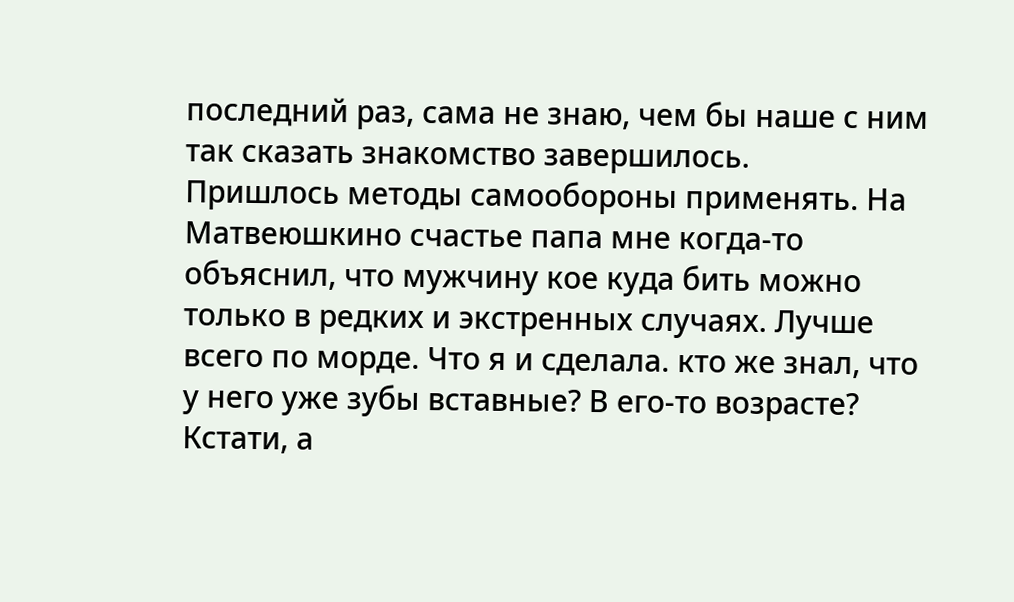последний раз, сама не знаю, чем бы наше с ним так сказать знакомство завершилось.
Пришлось методы самообороны применять. На Матвеюшкино счастье папа мне когда-то объяснил, что мужчину кое куда бить можно только в редких и экстренных случаях. Лучше всего по морде. Что я и сделала. кто же знал, что у него уже зубы вставные? В его-то возрасте? Кстати, а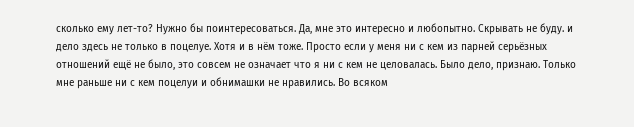сколько ему лет-то? Нужно бы поинтересоваться. Да, мне это интересно и любопытно. Скрывать не буду. и дело здесь не только в поцелуе. Хотя и в нём тоже. Просто если у меня ни с кем из парней серьёзных отношений ещё не было, это совсем не означает что я ни с кем не целовалась. Было дело, признаю. Только мне раньше ни с кем поцелуи и обнимашки не нравились. Во всяком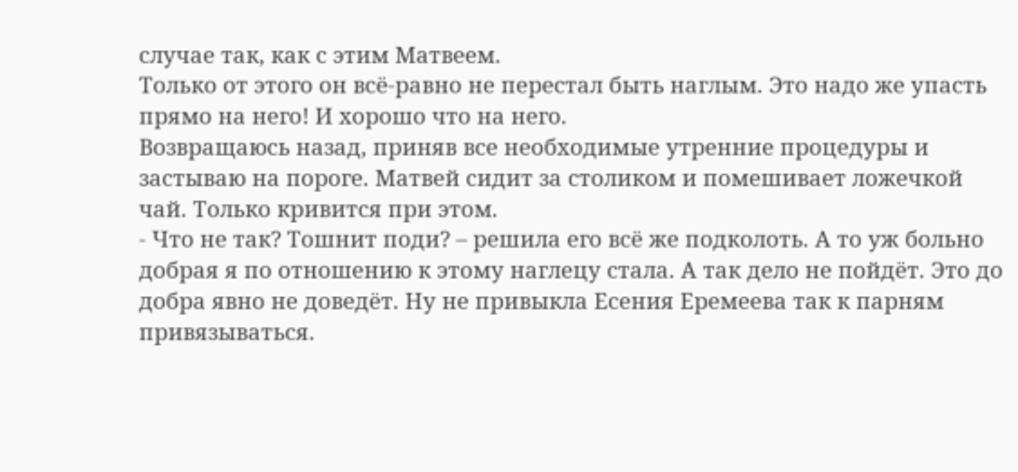случае так, как с этим Матвеем.
Только от этого он всё-равно не перестал быть наглым. Это надо же упасть прямо на него! И хорошо что на него.
Возвращаюсь назад, приняв все необходимые утренние процедуры и застываю на пороге. Матвей сидит за столиком и помешивает ложечкой чай. Только кривится при этом.
- Что не так? Тошнит поди? – решила его всё же подколоть. А то уж больно добрая я по отношению к этому наглецу стала. А так дело не пойдёт. Это до добра явно не доведёт. Ну не привыкла Есения Еремеева так к парням привязываться.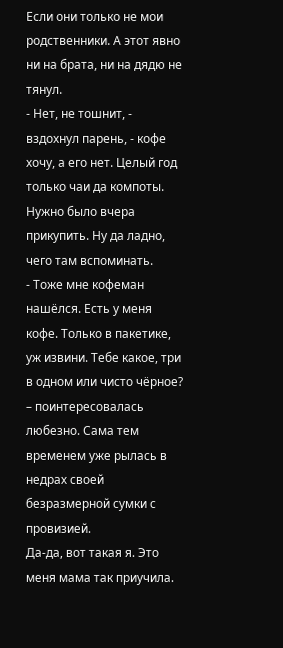Если они только не мои родственники. А этот явно ни на брата, ни на дядю не тянул.
- Нет, не тошнит, - вздохнул парень, - кофе хочу, а его нет. Целый год только чаи да компоты. Нужно было вчера прикупить. Ну да ладно, чего там вспоминать.
- Тоже мне кофеман нашёлся. Есть у меня кофе. Только в пакетике, уж извини. Тебе какое, три в одном или чисто чёрное? – поинтересовалась любезно. Сама тем временем уже рылась в недрах своей безразмерной сумки с провизией.
Да-да, вот такая я. Это меня мама так приучила.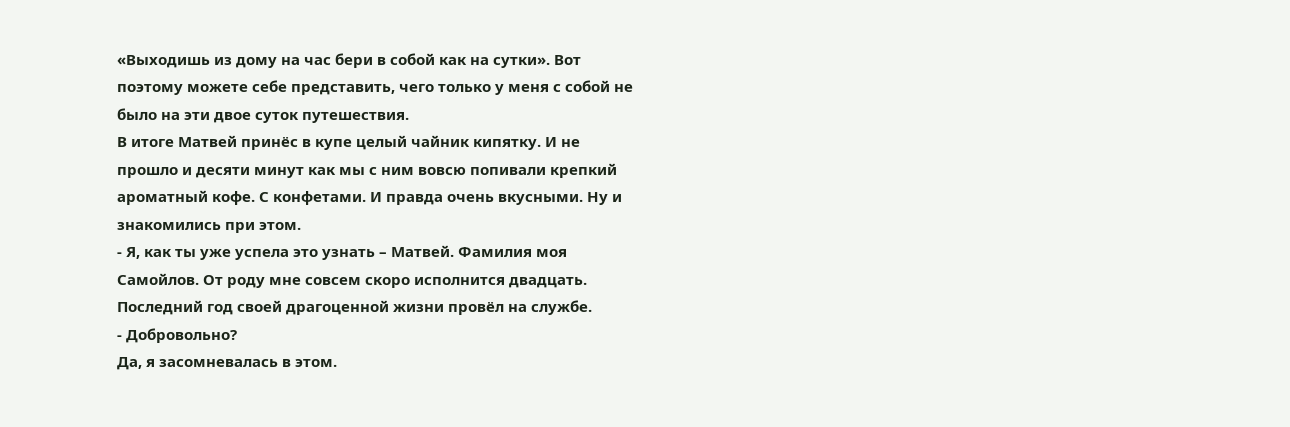«Выходишь из дому на час бери в собой как на сутки». Вот поэтому можете себе представить, чего только у меня с собой не было на эти двое суток путешествия.
В итоге Матвей принёс в купе целый чайник кипятку. И не прошло и десяти минут как мы с ним вовсю попивали крепкий ароматный кофе. С конфетами. И правда очень вкусными. Ну и знакомились при этом.
- Я, как ты уже успела это узнать – Матвей. Фамилия моя Самойлов. От роду мне совсем скоро исполнится двадцать. Последний год своей драгоценной жизни провёл на службе.
- Добровольно?
Да, я засомневалась в этом.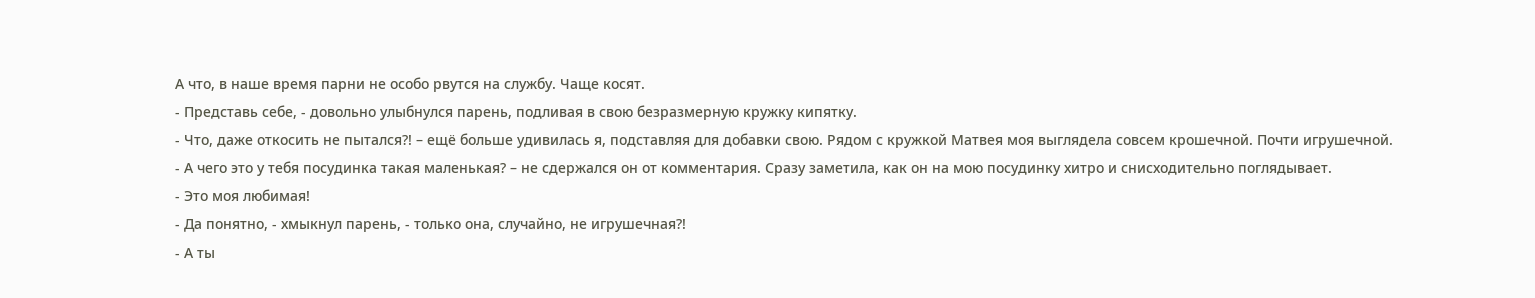А что, в наше время парни не особо рвутся на службу. Чаще косят.
- Представь себе, - довольно улыбнулся парень, подливая в свою безразмерную кружку кипятку.
- Что, даже откосить не пытался?! – ещё больше удивилась я, подставляя для добавки свою. Рядом с кружкой Матвея моя выглядела совсем крошечной. Почти игрушечной.
- А чего это у тебя посудинка такая маленькая? – не сдержался он от комментария. Сразу заметила, как он на мою посудинку хитро и снисходительно поглядывает.
- Это моя любимая!
- Да понятно, - хмыкнул парень, - только она, случайно, не игрушечная?!
- А ты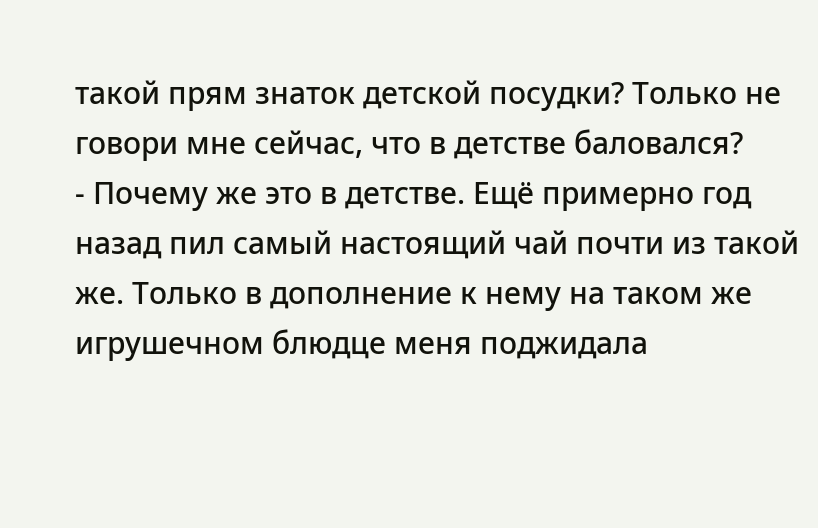такой прям знаток детской посудки? Только не говори мне сейчас, что в детстве баловался?
- Почему же это в детстве. Ещё примерно год назад пил самый настоящий чай почти из такой же. Только в дополнение к нему на таком же игрушечном блюдце меня поджидала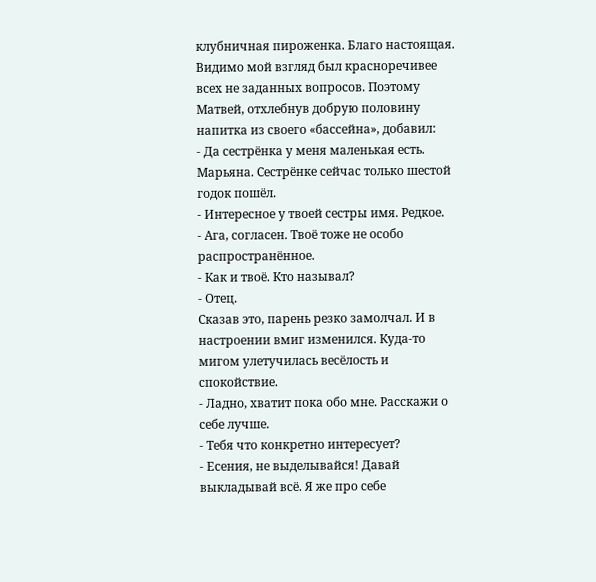клубничная пироженка. Благо настоящая.
Видимо мой взгляд был красноречивее всех не заданных вопросов. Поэтому Матвей, отхлебнув добрую половину напитка из своего «бассейна», добавил:
- Да сестрёнка у меня маленькая есть. Марьяна. Сестрёнке сейчас только шестой годок пошёл.
- Интересное у твоей сестры имя. Редкое.
- Ага, согласен. Твоё тоже не особо распространённое.
- Как и твоё. Кто называл?
- Отец.
Сказав это, парень резко замолчал. И в настроении вмиг изменился. Куда-то мигом улетучилась весёлость и спокойствие.
- Ладно, хватит пока обо мне. Расскажи о себе лучше.
- Тебя что конкретно интересует?
- Есения, не выделывайся! Давай выкладывай всё. Я же про себе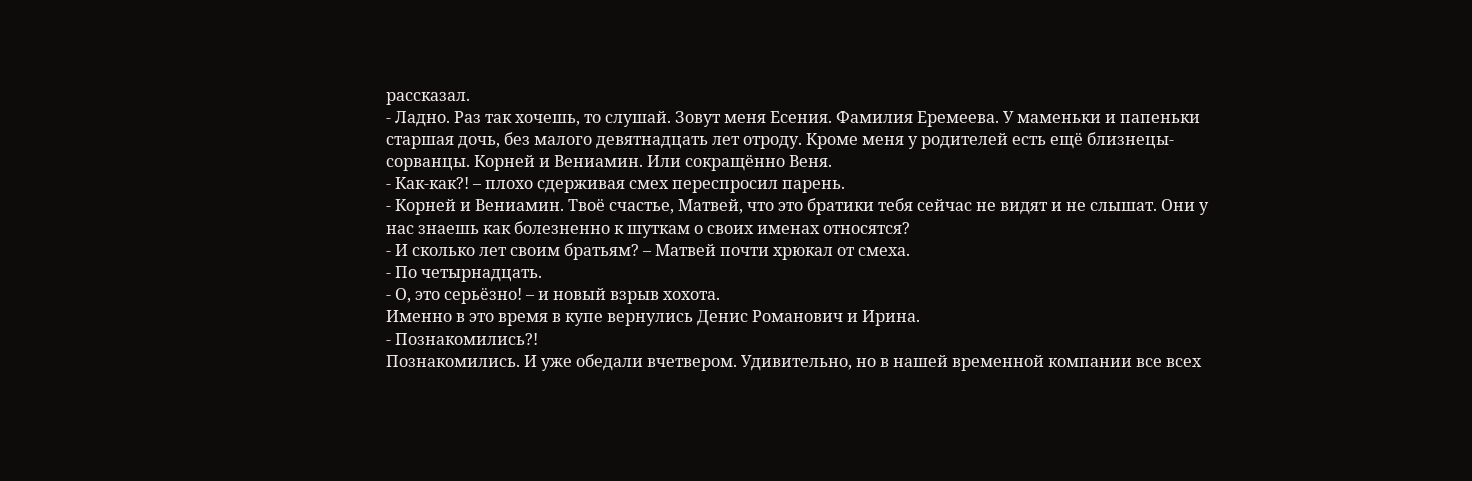рассказал.
- Ладно. Раз так хочешь, то слушай. Зовут меня Есения. Фамилия Еремеева. У маменьки и папеньки старшая дочь, без малого девятнадцать лет отроду. Кроме меня у родителей есть ещё близнецы-сорванцы. Корней и Вениамин. Или сокращённо Веня.
- Как-как?! – плохо сдерживая смех переспросил парень.
- Корней и Вениамин. Твоё счастье, Матвей, что это братики тебя сейчас не видят и не слышат. Они у нас знаешь как болезненно к шуткам о своих именах относятся?
- И сколько лет своим братьям? – Матвей почти хрюкал от смеха.
- По четырнадцать.
- О, это серьёзно! – и новый взрыв хохота.
Именно в это время в купе вернулись Денис Романович и Ирина.
- Познакомились?!
Познакомились. И уже обедали вчетвером. Удивительно, но в нашей временной компании все всех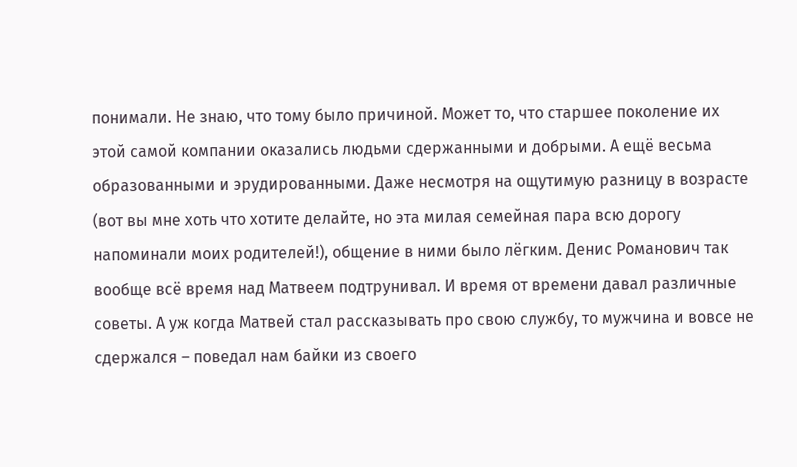понимали. Не знаю, что тому было причиной. Может то, что старшее поколение их этой самой компании оказались людьми сдержанными и добрыми. А ещё весьма образованными и эрудированными. Даже несмотря на ощутимую разницу в возрасте (вот вы мне хоть что хотите делайте, но эта милая семейная пара всю дорогу напоминали моих родителей!), общение в ними было лёгким. Денис Романович так вообще всё время над Матвеем подтрунивал. И время от времени давал различные советы. А уж когда Матвей стал рассказывать про свою службу, то мужчина и вовсе не сдержался – поведал нам байки из своего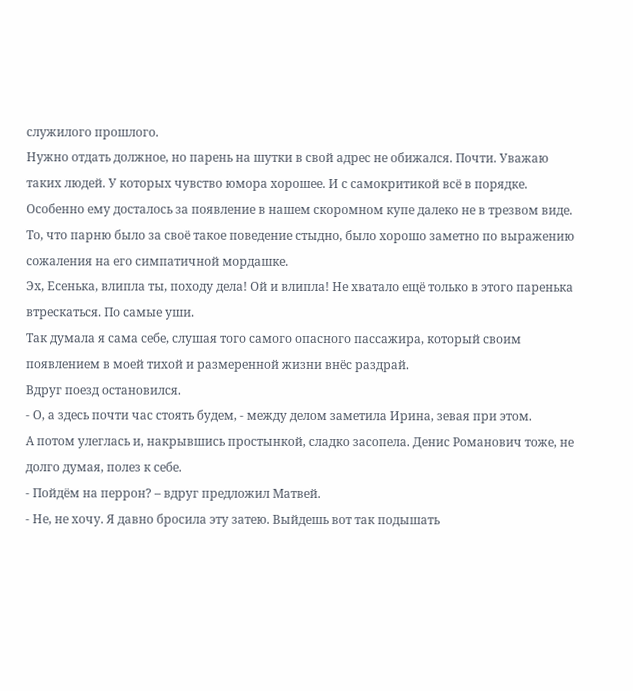служилого прошлого.
Нужно отдать должное, но парень на шутки в свой адрес не обижался. Почти. Уважаю таких людей. У которых чувство юмора хорошее. И с самокритикой всё в порядке.
Особенно ему досталось за появление в нашем скоромном купе далеко не в трезвом виде. То, что парню было за своё такое поведение стыдно, было хорошо заметно по выражению сожаления на его симпатичной мордашке.
Эх, Есенька, влипла ты, походу дела! Ой и влипла! Не хватало ещё только в этого паренька втрескаться. По самые уши.
Так думала я сама себе, слушая того самого опасного пассажира, который своим появлением в моей тихой и размеренной жизни внёс раздрай.
Вдруг поезд остановился.
- О, а здесь почти час стоять будем, - между делом заметила Ирина, зевая при этом.
А потом улеглась и, накрывшись простынкой, сладко засопела. Денис Романович тоже, не долго думая, полез к себе.
- Пойдём на перрон? – вдруг предложил Матвей.
- Не, не хочу. Я давно бросила эту затею. Выйдешь вот так подышать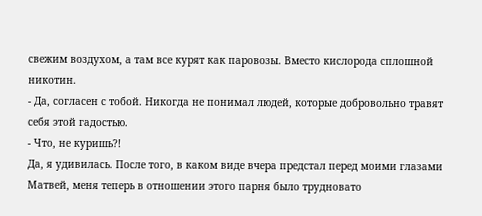свежим воздухом, а там все курят как паровозы. Вместо кислорода сплошной никотин.
- Да, согласен с тобой. Никогда не понимал людей, которые добровольно травят себя этой гадостью.
- Что, не куришь?!
Да, я удивилась. После того, в каком виде вчера предстал перед моими глазами Матвей, меня теперь в отношении этого парня было трудновато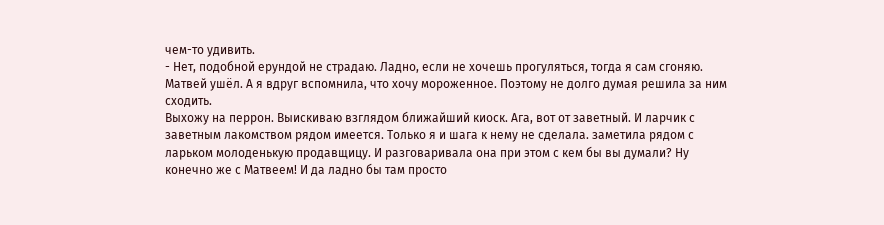чем-то удивить.
- Нет, подобной ерундой не страдаю. Ладно, если не хочешь прогуляться, тогда я сам сгоняю.
Матвей ушёл. А я вдруг вспомнила, что хочу мороженное. Поэтому не долго думая решила за ним сходить.
Выхожу на перрон. Выискиваю взглядом ближайший киоск. Ага, вот от заветный. И ларчик с заветным лакомством рядом имеется. Только я и шага к нему не сделала. заметила рядом с ларьком молоденькую продавщицу. И разговаривала она при этом с кем бы вы думали? Ну конечно же с Матвеем! И да ладно бы там просто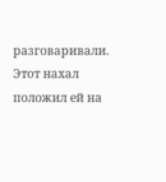разговаривали. Этот нахал положил ей на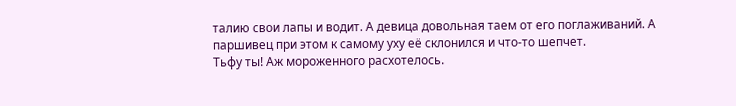талию свои лапы и водит. А девица довольная таем от его поглаживаний. А паршивец при этом к самому уху её склонился и что-то шепчет.
Тьфу ты! Аж мороженного расхотелось.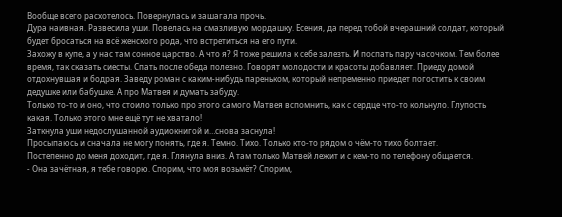Вообще всего расхотелось. Повернулась и зашагала прочь.
Дура наивная. Развесила уши. Повелась на смазливую мордашку. Есения, да перед тобой вчерашний солдат, который будет бросаться на всё женского рода, что встретиться на его пути.
Захожу в купе, а у нас там сонное царство. А что я? Я тоже решила к себе залезть. И поспать пару часочком. Тем более время, так сказать сиесты. Спать после обеда полезно. Говорят молодости и красоты добавляет. Приеду домой отдохнувшая и бодрая. Заведу роман с каким-нибудь пареньком, который непременно приедет погостить к своим дедушке или бабушке. А про Матвея и думать забуду.
Только то-то и оно, что стоило только про этого самого Матвея вспомнить, как с сердце что-то кольнуло. Глупость какая. Только этого мне ещё тут не хватало!
Заткнула уши недослушанной аудиокнигой и…снова заснула!
Просыпаюсь и сначала не могу понять, где я. Темно. Тихо. Только кто-то рядом о чём-то тихо болтает.
Постепенно до меня доходит, где я. Глянула вниз. А там только Матвей лежит и с кем-то по телефону общается.
- Она зачётная, я тебе говорю. Спорим, что моя возьмёт? Спорим,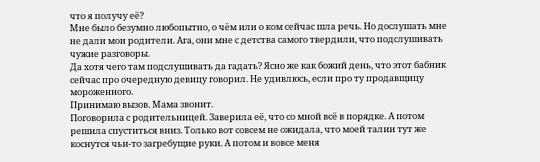что я получу её?
Мне было безумно любопытно, о чём или о ком сейчас шла речь. Но дослушать мне не дали мои родители. Ага, они мне с детства самого твердили, что подслушивать чужие разговоры.
Да хотя чего там подслушивать да гадать? Ясно же как божий день, что этот бабник сейчас про очередную девицу говорил. Не удивлюсь, если про ту продавщицу мороженного.
Принимаю вызов. Мама звонит.
Поговорила с родительницей. Заверила её, что со мной всё в порядке. А потом решила спуститься вниз. Только вот совсем не ожидала, что моей талии тут же коснутся чьи-то загребущие руки. А потом и вовсе меня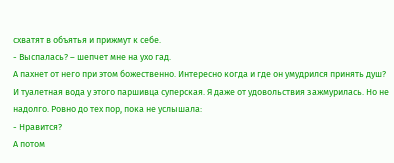схватят в объятья и прижмут к себе.
- Выспалась? – шепчет мне на ухо гад.
А пахнет от него при этом божественно. Интересно когда и где он умудрился принять душ? И туалетная вода у этого паршивца суперская. Я даже от удовольствия зажмурилась. Но не надолго. Ровно до тех пор, пока не услышала:
- Нравится?
А потом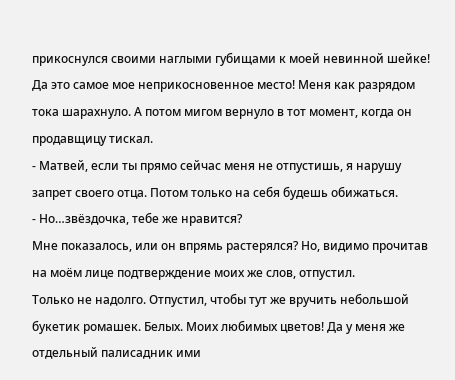прикоснулся своими наглыми губищами к моей невинной шейке! Да это самое мое неприкосновенное место! Меня как разрядом тока шарахнуло. А потом мигом вернуло в тот момент, когда он продавщицу тискал.
- Матвей, если ты прямо сейчас меня не отпустишь, я нарушу запрет своего отца. Потом только на себя будешь обижаться.
- Но…звёздочка, тебе же нравится?
Мне показалось, или он впрямь растерялся? Но, видимо прочитав на моём лице подтверждение моих же слов, отпустил.
Только не надолго. Отпустил, чтобы тут же вручить небольшой букетик ромашек. Белых. Моих любимых цветов! Да у меня же отдельный палисадник ими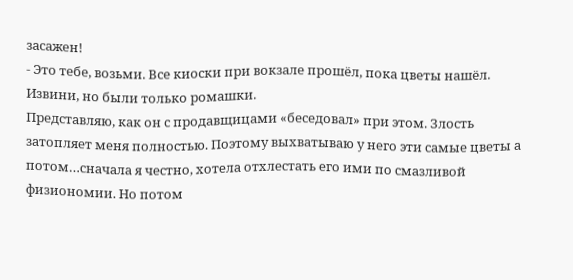засажен!
- Это тебе, возьми. Все киоски при вокзале прошёл, пока цветы нашёл. Извини, но были только ромашки.
Представляю, как он с продавщицами «беседовал» при этом. Злость затопляет меня полностью. Поэтому выхватываю у него эти самые цветы а потом…сначала я честно, хотела отхлестать его ими по смазливой физиономии. Но потом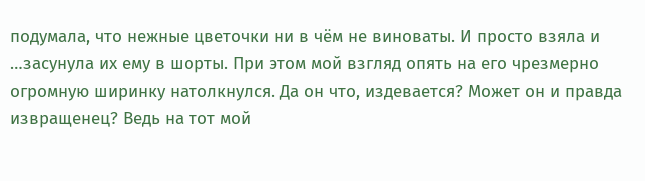подумала, что нежные цветочки ни в чём не виноваты. И просто взяла и …засунула их ему в шорты. При этом мой взгляд опять на его чрезмерно огромную ширинку натолкнулся. Да он что, издевается? Может он и правда извращенец? Ведь на тот мой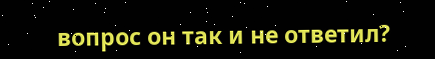вопрос он так и не ответил?